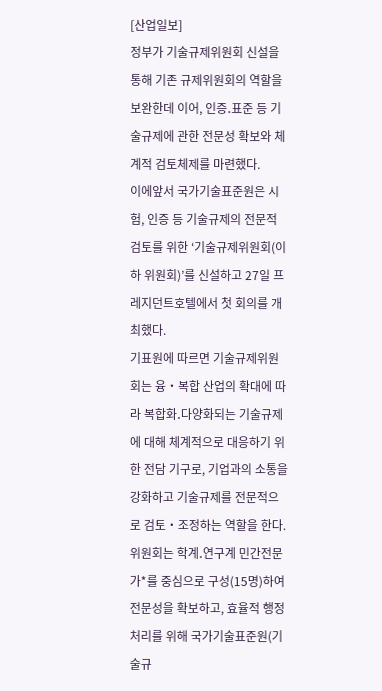[산업일보]
정부가 기술규제위원회 신설을 통해 기존 규제위원회의 역할을 보완한데 이어, 인증․표준 등 기술규제에 관한 전문성 확보와 체계적 검토체제를 마련했다.
이에앞서 국가기술표준원은 시험, 인증 등 기술규제의 전문적 검토를 위한 ‘기술규제위원회(이하 위원회)’를 신설하고 27일 프레지던트호텔에서 첫 회의를 개최했다.
기표원에 따르면 기술규제위원회는 융‧복합 산업의 확대에 따라 복합화․다양화되는 기술규제에 대해 체계적으로 대응하기 위한 전담 기구로, 기업과의 소통을 강화하고 기술규제를 전문적으로 검토‧조정하는 역할을 한다.
위원회는 학계․연구계 민간전문가*를 중심으로 구성(15명)하여 전문성을 확보하고, 효율적 행정 처리를 위해 국가기술표준원(기술규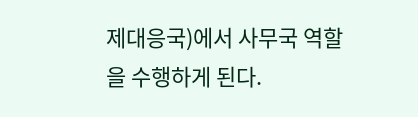제대응국)에서 사무국 역할을 수행하게 된다.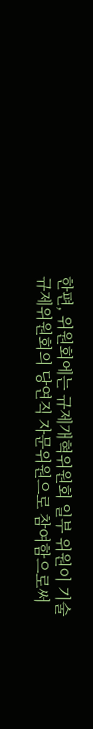한편, 위원회에는 규제개혁위원회 일부 위원이 기술규제위원회의 당연직 자문위원으로 참여함으로써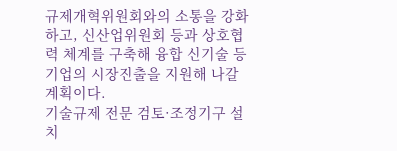규제개혁위원회와의 소통을 강화하고, 신산업위원회 등과 상호협력 체계를 구축해 융합 신기술 등 기업의 시장진출을 지원해 나갈 계획이다.
기술규제 전문 검토·조정기구 설치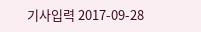기사입력 2017-09-28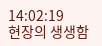14:02:19
현장의 생생함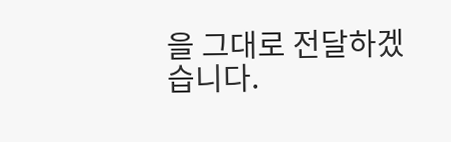을 그대로 전달하겠습니다.